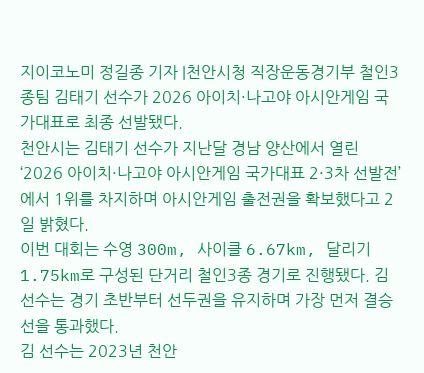지이코노미 정길종 기자 |천안시청 직장운동경기부 철인3종팀 김태기 선수가 2026 아이치·나고야 아시안게임 국가대표로 최종 선발됐다.
천안시는 김태기 선수가 지난달 경남 양산에서 열린 ‘2026 아이치·나고야 아시안게임 국가대표 2·3차 선발전’에서 1위를 차지하며 아시안게임 출전권을 확보했다고 2일 밝혔다.
이번 대회는 수영 300m, 사이클 6.67km, 달리기 1.75km로 구성된 단거리 철인3종 경기로 진행됐다. 김 선수는 경기 초반부터 선두권을 유지하며 가장 먼저 결승선을 통과했다.
김 선수는 2023년 천안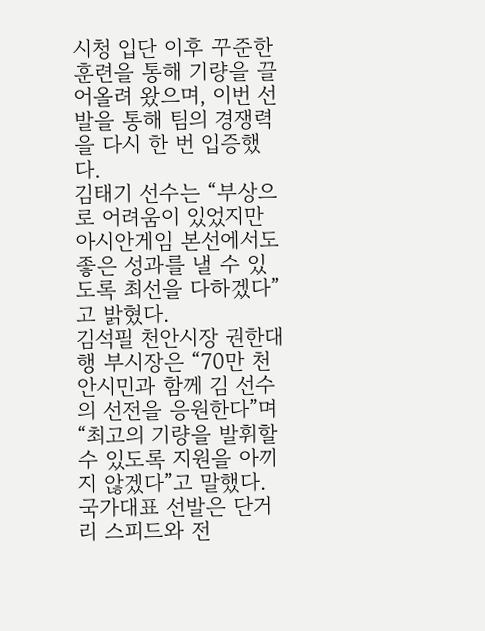시청 입단 이후 꾸준한 훈련을 통해 기량을 끌어올려 왔으며, 이번 선발을 통해 팀의 경쟁력을 다시 한 번 입증했다.
김태기 선수는 “부상으로 어려움이 있었지만 아시안게임 본선에서도 좋은 성과를 낼 수 있도록 최선을 다하겠다”고 밝혔다.
김석필 천안시장 권한대행 부시장은 “70만 천안시민과 함께 김 선수의 선전을 응원한다”며 “최고의 기량을 발휘할 수 있도록 지원을 아끼지 않겠다”고 말했다.
국가대표 선발은 단거리 스피드와 전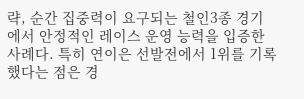략, 순간 집중력이 요구되는 철인3종 경기에서 안정적인 레이스 운영 능력을 입증한 사례다. 특히 연이은 선발전에서 1위를 기록했다는 점은 경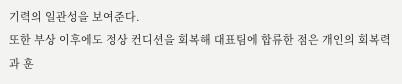기력의 일관성을 보여준다.
또한 부상 이후에도 정상 컨디션을 회복해 대표팀에 합류한 점은 개인의 회복력과 훈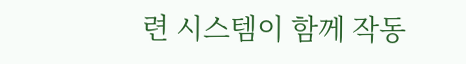련 시스템이 함께 작동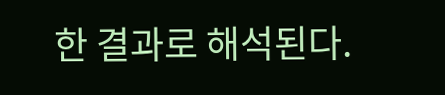한 결과로 해석된다.